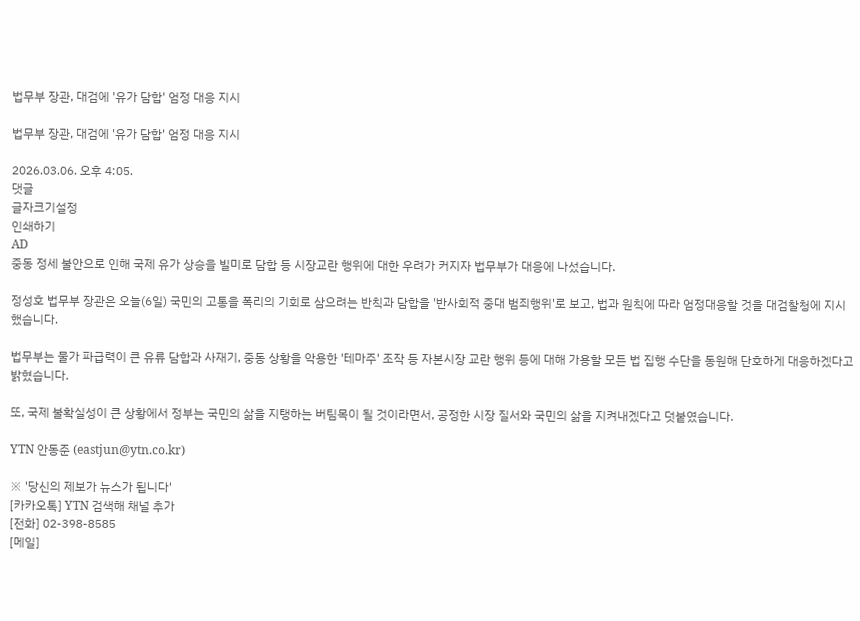법무부 장관, 대검에 '유가 담합' 엄정 대응 지시

법무부 장관, 대검에 '유가 담합' 엄정 대응 지시

2026.03.06. 오후 4:05.
댓글
글자크기설정
인쇄하기
AD
중동 정세 불안으로 인해 국제 유가 상승을 빌미로 담합 등 시장교란 행위에 대한 우려가 커지자 법무부가 대응에 나섰습니다.

정성호 법무부 장관은 오늘(6일) 국민의 고통을 폭리의 기회로 삼으려는 반칙과 담합을 '반사회적 중대 범죄행위'로 보고, 법과 원칙에 따라 엄정대응할 것을 대검찰청에 지시했습니다.

법무부는 물가 파급력이 큰 유류 담합과 사재기, 중동 상황을 악용한 '테마주' 조작 등 자본시장 교란 행위 등에 대해 가용할 모든 법 집행 수단을 동원해 단호하게 대응하겠다고 밝혔습니다.

또, 국제 불확실성이 큰 상황에서 정부는 국민의 삶을 지탱하는 버팀목이 될 것이라면서, 공정한 시장 질서와 국민의 삶을 지켜내겠다고 덧붙였습니다.

YTN 안동준 (eastjun@ytn.co.kr)

※ '당신의 제보가 뉴스가 됩니다'
[카카오톡] YTN 검색해 채널 추가
[전화] 02-398-8585
[메일]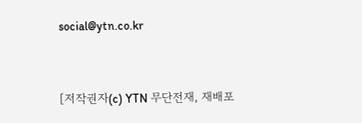social@ytn.co.kr


[저작권자(c) YTN 무단전재, 재배포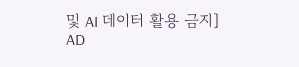및 AI 데이터 활용 금지]
AD